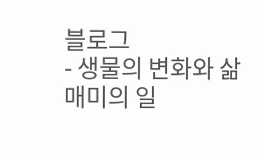블로그
- 생물의 변화와 삶 매미의 일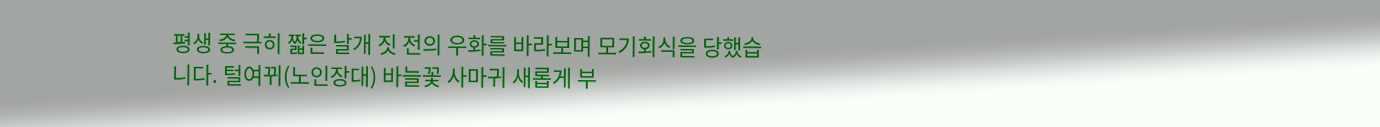평생 중 극히 짧은 날개 짓 전의 우화를 바라보며 모기회식을 당했습니다. 털여뀌(노인장대) 바늘꽃 사마귀 새롭게 부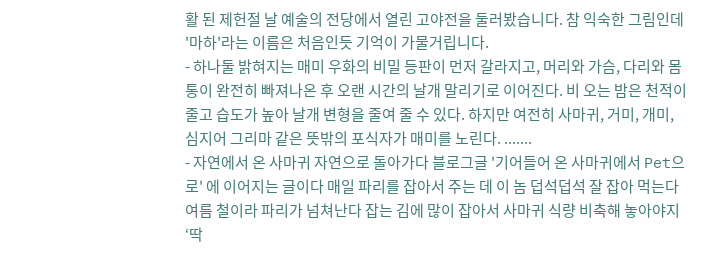활 된 제헌절 날 예술의 전당에서 열린 고야전을 둘러봤습니다. 참 익숙한 그림인데 '마하'라는 이름은 처음인듯 기억이 가물거립니다.
- 하나둘 밝혀지는 매미 우화의 비밀 등판이 먼저 갈라지고, 머리와 가슴, 다리와 몸통이 완전히 빠져나온 후 오랜 시간의 날개 말리기로 이어진다. 비 오는 밤은 천적이 줄고 습도가 높아 날개 변형을 줄여 줄 수 있다. 하지만 여전히 사마귀, 거미, 개미, 심지어 그리마 같은 뜻밖의 포식자가 매미를 노린다. .......
- 자연에서 온 사마귀 자연으로 돌아가다 블로그글 '기어들어 온 사마귀에서 Pet으로' 에 이어지는 글이다 매일 파리를 잡아서 주는 데 이 놈 덥석덥석 잘 잡아 먹는다 여름 철이라 파리가 넘쳐난다 잡는 김에 많이 잡아서 사마귀 식량 비축해 놓아야지 ‘딱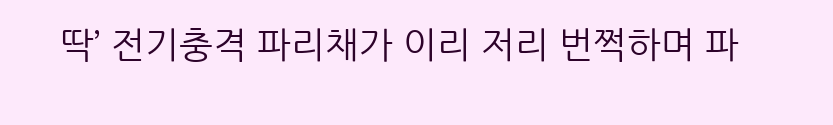딱’ 전기충격 파리채가 이리 저리 번쩍하며 파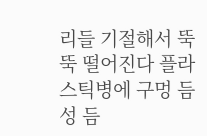리들 기절해서 뚝뚝 떨어진다 플라스틱병에 구멍 듬성 듬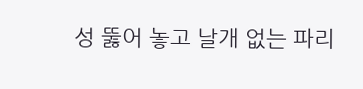성 뚫어 놓고 날개 없는 파리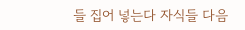들 집어 넣는다 자식들 다음